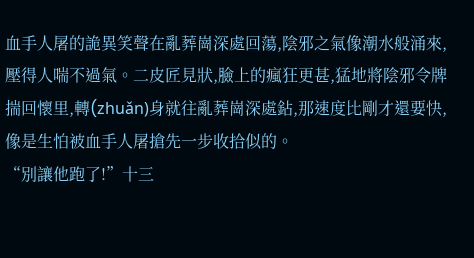血手人屠的詭異笑聲在亂葬崗深處回蕩,陰邪之氣像潮水般涌來,壓得人喘不過氣。二皮匠見狀,臉上的瘋狂更甚,猛地將陰邪令牌揣回懷里,轉(zhuǎn)身就往亂葬崗深處鉆,那速度比剛才還要快,像是生怕被血手人屠搶先一步收拾似的。
“別讓他跑了!”十三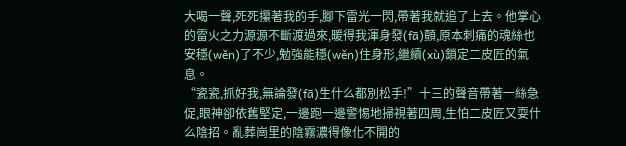大喝一聲,死死攥著我的手,腳下雷光一閃,帶著我就追了上去。他掌心的雷火之力源源不斷渡過來,暖得我渾身發(fā)顫,原本刺痛的魂絲也安穩(wěn)了不少,勉強能穩(wěn)住身形,繼續(xù)鎖定二皮匠的氣息。
“瓷瓷,抓好我,無論發(fā)生什么都別松手!”十三的聲音帶著一絲急促,眼神卻依舊堅定,一邊跑一邊警惕地掃視著四周,生怕二皮匠又耍什么陰招。亂葬崗里的陰霧濃得像化不開的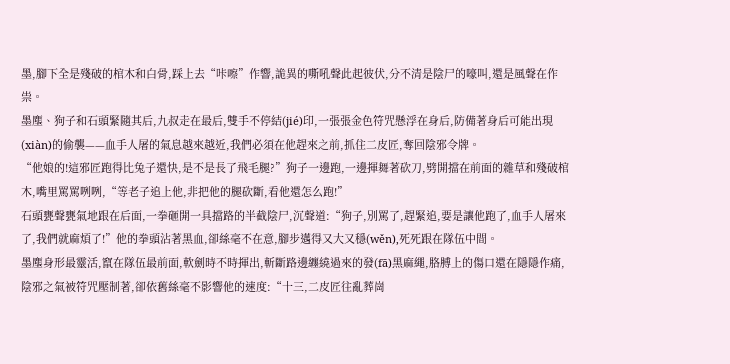墨,腳下全是殘破的棺木和白骨,踩上去“咔嚓”作響,詭異的嘶吼聲此起彼伏,分不清是陰尸的嚎叫,還是風聲在作祟。
墨塵、狗子和石頭緊隨其后,九叔走在最后,雙手不停結(jié)印,一張張金色符咒懸浮在身后,防備著身后可能出現(xiàn)的偷襲——血手人屠的氣息越來越近,我們必須在他趕來之前,抓住二皮匠,奪回陰邪令牌。
“他娘的!這邪匠跑得比兔子還快,是不是長了飛毛腿?”狗子一邊跑,一邊揮舞著砍刀,劈開擋在前面的雜草和殘破棺木,嘴里罵罵咧咧,“等老子追上他,非把他的腿砍斷,看他還怎么跑!”
石頭甕聲甕氣地跟在后面,一拳砸開一具擋路的半截陰尸,沉聲道:“狗子,別罵了,趕緊追,要是讓他跑了,血手人屠來了,我們就麻煩了!”他的拳頭沾著黑血,卻絲毫不在意,腳步邁得又大又穩(wěn),死死跟在隊伍中間。
墨塵身形最靈活,竄在隊伍最前面,軟劍時不時揮出,斬斷路邊纏繞過來的發(fā)黑麻繩,胳膊上的傷口還在隱隱作痛,陰邪之氣被符咒壓制著,卻依舊絲毫不影響他的速度:“十三,二皮匠往亂葬崗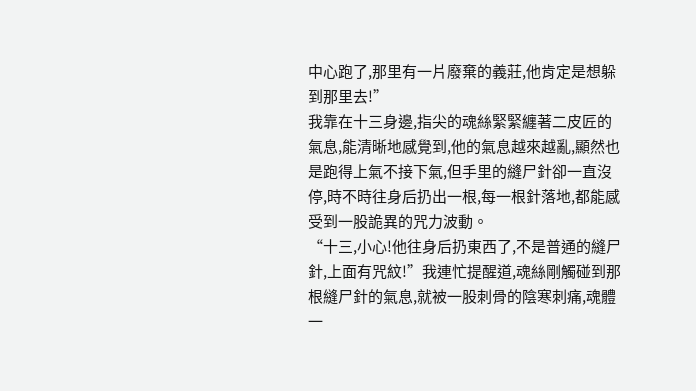中心跑了,那里有一片廢棄的義莊,他肯定是想躲到那里去!”
我靠在十三身邊,指尖的魂絲緊緊纏著二皮匠的氣息,能清晰地感覺到,他的氣息越來越亂,顯然也是跑得上氣不接下氣,但手里的縫尸針卻一直沒停,時不時往身后扔出一根,每一根針落地,都能感受到一股詭異的咒力波動。
“十三,小心!他往身后扔東西了,不是普通的縫尸針,上面有咒紋!”我連忙提醒道,魂絲剛觸碰到那根縫尸針的氣息,就被一股刺骨的陰寒刺痛,魂體一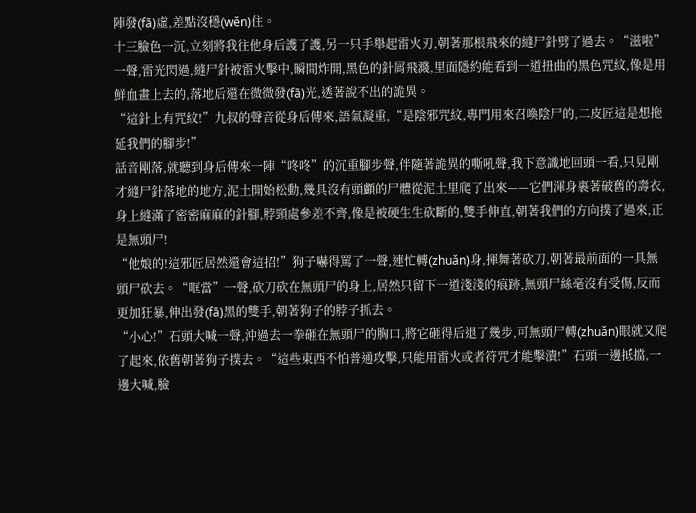陣發(fā)虛,差點沒穩(wěn)住。
十三臉色一沉,立刻將我往他身后護了護,另一只手舉起雷火刃,朝著那根飛來的縫尸針劈了過去。“滋啦”一聲,雷光閃過,縫尸針被雷火擊中,瞬間炸開,黑色的針屑飛濺,里面隱約能看到一道扭曲的黑色咒紋,像是用鮮血畫上去的,落地后還在微微發(fā)光,透著說不出的詭異。
“這針上有咒紋!”九叔的聲音從身后傳來,語氣凝重,“是陰邪咒紋,專門用來召喚陰尸的,二皮匠這是想拖延我們的腳步!”
話音剛落,就聽到身后傳來一陣“咚咚”的沉重腳步聲,伴隨著詭異的嘶吼聲,我下意識地回頭一看,只見剛才縫尸針落地的地方,泥土開始松動,幾具沒有頭顱的尸體從泥土里爬了出來——它們渾身裹著破舊的壽衣,身上縫滿了密密麻麻的針腳,脖頸處參差不齊,像是被硬生生砍斷的,雙手伸直,朝著我們的方向撲了過來,正是無頭尸!
“他娘的!這邪匠居然還會這招!”狗子嚇得罵了一聲,連忙轉(zhuǎn)身,揮舞著砍刀,朝著最前面的一具無頭尸砍去。“哐當”一聲,砍刀砍在無頭尸的身上,居然只留下一道淺淺的痕跡,無頭尸絲毫沒有受傷,反而更加狂暴,伸出發(fā)黑的雙手,朝著狗子的脖子抓去。
“小心!”石頭大喊一聲,沖過去一拳砸在無頭尸的胸口,將它砸得后退了幾步,可無頭尸轉(zhuǎn)眼就又爬了起來,依舊朝著狗子撲去。“這些東西不怕普通攻擊,只能用雷火或者符咒才能擊潰!”石頭一邊抵擋,一邊大喊,臉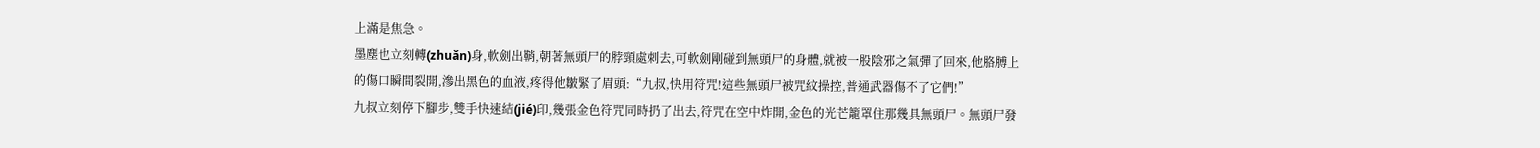上滿是焦急。
墨塵也立刻轉(zhuǎn)身,軟劍出鞘,朝著無頭尸的脖頸處刺去,可軟劍剛碰到無頭尸的身體,就被一股陰邪之氣彈了回來,他胳膊上的傷口瞬間裂開,滲出黑色的血液,疼得他皺緊了眉頭:“九叔,快用符咒!這些無頭尸被咒紋操控,普通武器傷不了它們!”
九叔立刻停下腳步,雙手快速結(jié)印,幾張金色符咒同時扔了出去,符咒在空中炸開,金色的光芒籠罩住那幾具無頭尸。無頭尸發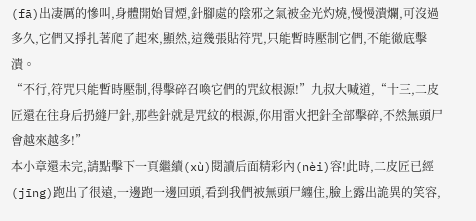(fā)出凄厲的慘叫,身體開始冒煙,針腳處的陰邪之氣被金光灼燒,慢慢潰爛,可沒過多久,它們又掙扎著爬了起來,顯然,這幾張貼符咒,只能暫時壓制它們,不能徹底擊潰。
“不行,符咒只能暫時壓制,得擊碎召喚它們的咒紋根源!”九叔大喊道,“十三,二皮匠還在往身后扔縫尸針,那些針就是咒紋的根源,你用雷火把針全部擊碎,不然無頭尸會越來越多!”
本小章還未完,請點擊下一頁繼續(xù)閱讀后面精彩內(nèi)容!此時,二皮匠已經(jīng)跑出了很遠,一邊跑一邊回頭,看到我們被無頭尸纏住,臉上露出詭異的笑容,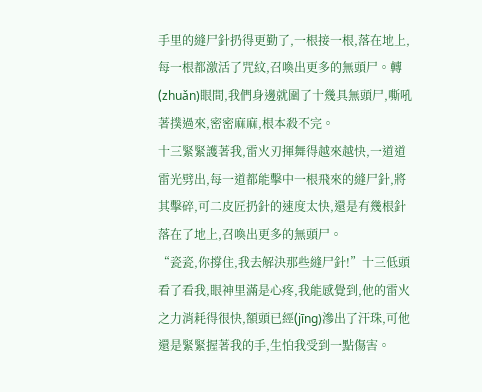手里的縫尸針扔得更勤了,一根接一根,落在地上,每一根都激活了咒紋,召喚出更多的無頭尸。轉(zhuǎn)眼間,我們身邊就圍了十幾具無頭尸,嘶吼著撲過來,密密麻麻,根本殺不完。
十三緊緊護著我,雷火刃揮舞得越來越快,一道道雷光劈出,每一道都能擊中一根飛來的縫尸針,將其擊碎,可二皮匠扔針的速度太快,還是有幾根針落在了地上,召喚出更多的無頭尸。
“瓷瓷,你撐住,我去解決那些縫尸針!”十三低頭看了看我,眼神里滿是心疼,我能感覺到,他的雷火之力消耗得很快,額頭已經(jīng)滲出了汗珠,可他還是緊緊握著我的手,生怕我受到一點傷害。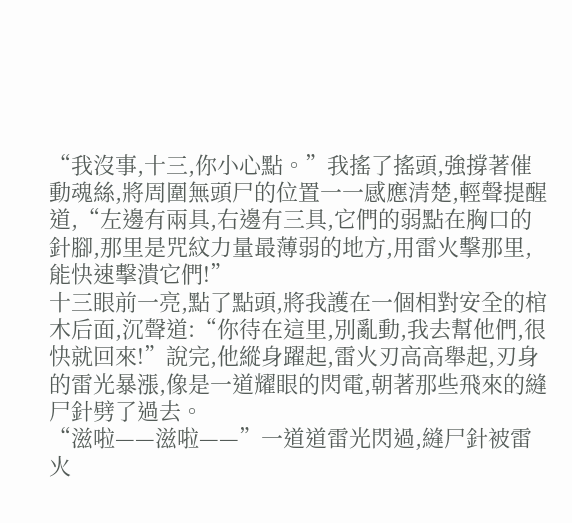“我沒事,十三,你小心點。”我搖了搖頭,強撐著催動魂絲,將周圍無頭尸的位置一一感應清楚,輕聲提醒道,“左邊有兩具,右邊有三具,它們的弱點在胸口的針腳,那里是咒紋力量最薄弱的地方,用雷火擊那里,能快速擊潰它們!”
十三眼前一亮,點了點頭,將我護在一個相對安全的棺木后面,沉聲道:“你待在這里,別亂動,我去幫他們,很快就回來!”說完,他縱身躍起,雷火刃高高舉起,刃身的雷光暴漲,像是一道耀眼的閃電,朝著那些飛來的縫尸針劈了過去。
“滋啦——滋啦——”一道道雷光閃過,縫尸針被雷火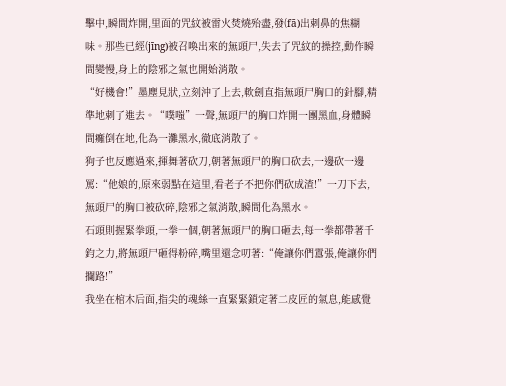擊中,瞬間炸開,里面的咒紋被雷火焚燒殆盡,發(fā)出刺鼻的焦糊味。那些已經(jīng)被召喚出來的無頭尸,失去了咒紋的操控,動作瞬間變慢,身上的陰邪之氣也開始消散。
“好機會!”墨塵見狀,立刻沖了上去,軟劍直指無頭尸胸口的針腳,精準地刺了進去。“噗嗤”一聲,無頭尸的胸口炸開一團黑血,身體瞬間癱倒在地,化為一灘黑水,徹底消散了。
狗子也反應過來,揮舞著砍刀,朝著無頭尸的胸口砍去,一邊砍一邊罵:“他娘的,原來弱點在這里,看老子不把你們砍成渣!”一刀下去,無頭尸的胸口被砍碎,陰邪之氣消散,瞬間化為黑水。
石頭則握緊拳頭,一拳一個,朝著無頭尸的胸口砸去,每一拳都帶著千鈞之力,將無頭尸砸得粉碎,嘴里還念叨著:“俺讓你們囂張,俺讓你們攔路!”
我坐在棺木后面,指尖的魂絲一直緊緊鎖定著二皮匠的氣息,能感覺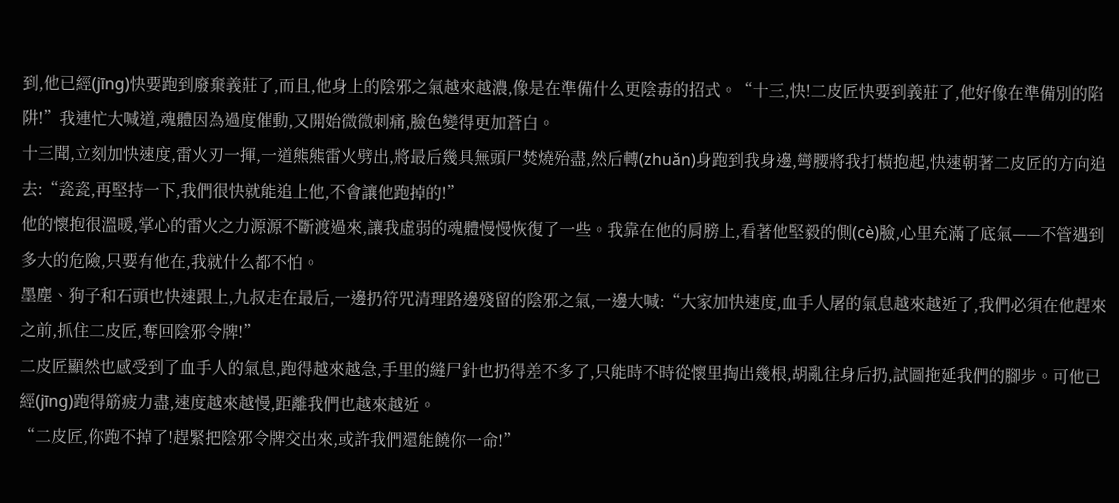到,他已經(jīng)快要跑到廢棄義莊了,而且,他身上的陰邪之氣越來越濃,像是在準備什么更陰毒的招式。“十三,快!二皮匠快要到義莊了,他好像在準備別的陷阱!”我連忙大喊道,魂體因為過度催動,又開始微微刺痛,臉色變得更加蒼白。
十三聞,立刻加快速度,雷火刃一揮,一道熊熊雷火劈出,將最后幾具無頭尸焚燒殆盡,然后轉(zhuǎn)身跑到我身邊,彎腰將我打橫抱起,快速朝著二皮匠的方向追去:“瓷瓷,再堅持一下,我們很快就能追上他,不會讓他跑掉的!”
他的懷抱很溫暖,掌心的雷火之力源源不斷渡過來,讓我虛弱的魂體慢慢恢復了一些。我靠在他的肩膀上,看著他堅毅的側(cè)臉,心里充滿了底氣——不管遇到多大的危險,只要有他在,我就什么都不怕。
墨塵、狗子和石頭也快速跟上,九叔走在最后,一邊扔符咒清理路邊殘留的陰邪之氣,一邊大喊:“大家加快速度,血手人屠的氣息越來越近了,我們必須在他趕來之前,抓住二皮匠,奪回陰邪令牌!”
二皮匠顯然也感受到了血手人的氣息,跑得越來越急,手里的縫尸針也扔得差不多了,只能時不時從懷里掏出幾根,胡亂往身后扔,試圖拖延我們的腳步。可他已經(jīng)跑得筋疲力盡,速度越來越慢,距離我們也越來越近。
“二皮匠,你跑不掉了!趕緊把陰邪令牌交出來,或許我們還能饒你一命!”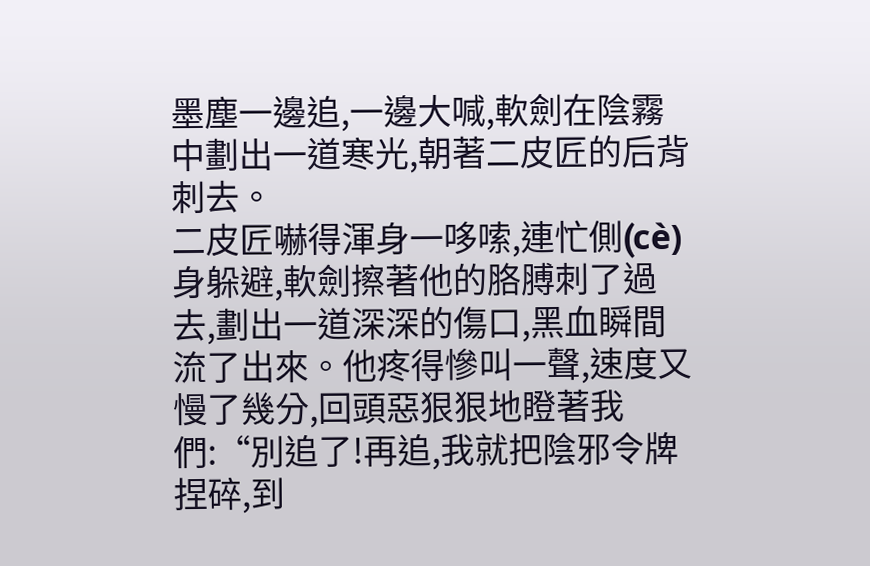墨塵一邊追,一邊大喊,軟劍在陰霧中劃出一道寒光,朝著二皮匠的后背刺去。
二皮匠嚇得渾身一哆嗦,連忙側(cè)身躲避,軟劍擦著他的胳膊刺了過去,劃出一道深深的傷口,黑血瞬間流了出來。他疼得慘叫一聲,速度又慢了幾分,回頭惡狠狠地瞪著我們:“別追了!再追,我就把陰邪令牌捏碎,到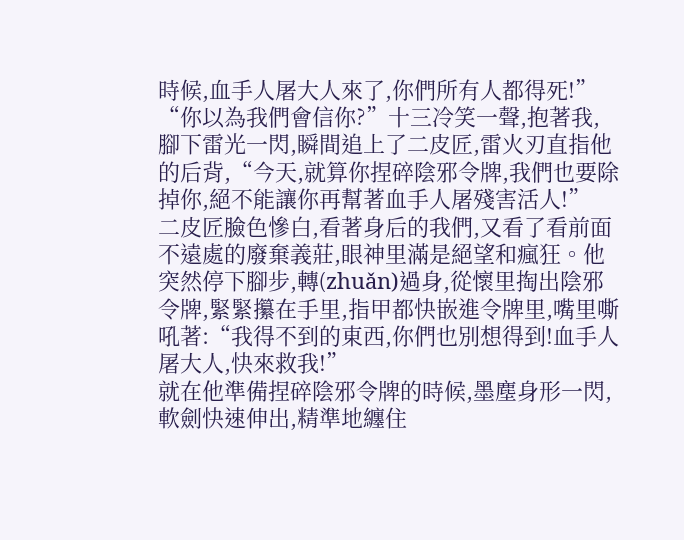時候,血手人屠大人來了,你們所有人都得死!”
“你以為我們會信你?”十三冷笑一聲,抱著我,腳下雷光一閃,瞬間追上了二皮匠,雷火刃直指他的后背,“今天,就算你捏碎陰邪令牌,我們也要除掉你,絕不能讓你再幫著血手人屠殘害活人!”
二皮匠臉色慘白,看著身后的我們,又看了看前面不遠處的廢棄義莊,眼神里滿是絕望和瘋狂。他突然停下腳步,轉(zhuǎn)過身,從懷里掏出陰邪令牌,緊緊攥在手里,指甲都快嵌進令牌里,嘴里嘶吼著:“我得不到的東西,你們也別想得到!血手人屠大人,快來救我!”
就在他準備捏碎陰邪令牌的時候,墨塵身形一閃,軟劍快速伸出,精準地纏住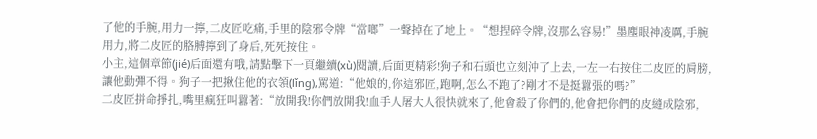了他的手腕,用力一擰,二皮匠吃痛,手里的陰邪令牌“當啷”一聲掉在了地上。“想捏碎令牌,沒那么容易!”墨塵眼神凌厲,手腕用力,將二皮匠的胳膊擰到了身后,死死按住。
小主,這個章節(jié)后面還有哦,請點擊下一頁繼續(xù)閱讀,后面更精彩!狗子和石頭也立刻沖了上去,一左一右按住二皮匠的肩膀,讓他動彈不得。狗子一把揪住他的衣領(lǐng),罵道:“他娘的,你這邪匠,跑啊,怎么不跑了?剛才不是挺囂張的嗎?”
二皮匠拼命掙扎,嘴里瘋狂叫囂著:“放開我!你們放開我!血手人屠大人很快就來了,他會殺了你們的,他會把你們的皮縫成陰邪,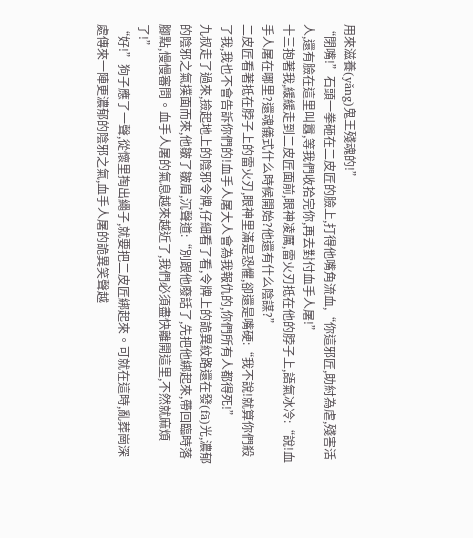用來滋養(yǎng)鬼王殘魂的!”
“閉嘴!”石頭一拳砸在二皮匠的臉上,打得他嘴角流血,“你這邪匠,助紂為虐,殘害活人,還有臉在這里叫囂,等我們收拾完你,再去對付血手人屠!”
十三抱著我,緩緩走到二皮匠面前,眼神凌厲,雷火刃抵在他的脖子上,語氣冰冷:“說!血手人屠在哪里?還魂儀式什么時候開始?他還有什么陰謀?”
二皮匠看著抵在脖子上的雷火刃,眼神里滿是恐懼,卻還是嘴硬:“我不說!就算你們殺了我,我也不會告訴你們的!血手人屠大人會為我報仇的,你們所有人都得死!”
九叔走了過來,撿起地上的陰邪令牌,仔細看了看,令牌上的詭異紋路還在發(fā)光,濃郁的陰邪之氣撲面而來,他皺了皺眉,沉聲道:“別跟他廢話了,先把他綁起來,帶回臨時落腳點,慢慢審問。血手人屠的氣息越來越近了,我們必須盡快離開這里,不然就麻煩了!”
“好!”狗子應了一聲,從懷里掏出繩子,就要把二皮匠綁起來。可就在這時,亂葬崗深處傳來一陣更濃郁的陰邪之氣,血手人屠的詭異笑聲越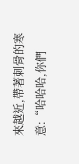來越近,帶著刺骨的寒意:“哈哈哈,你們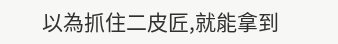以為抓住二皮匠,就能拿到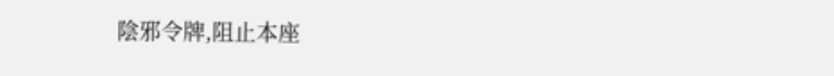陰邪令牌,阻止本座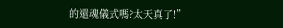的還魂儀式嗎?太天真了!”